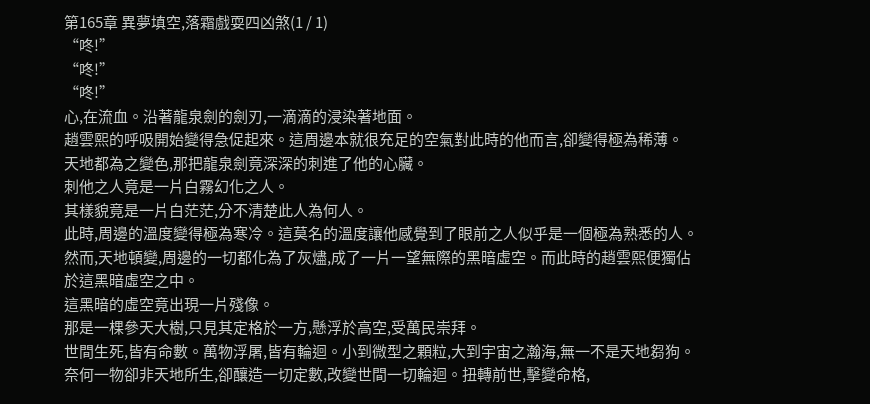第165章 異夢填空,落霜戲耍四凶煞(1 / 1)
“咚!”
“咚!”
“咚!”
心,在流血。沿著龍泉劍的劍刃,一滴滴的浸染著地面。
趙雲熙的呼吸開始變得急促起來。這周邊本就很充足的空氣對此時的他而言,卻變得極為稀薄。
天地都為之變色,那把龍泉劍竟深深的刺進了他的心臟。
刺他之人竟是一片白霧幻化之人。
其樣貌竟是一片白茫茫,分不清楚此人為何人。
此時,周邊的溫度變得極為寒冷。這莫名的溫度讓他感覺到了眼前之人似乎是一個極為熟悉的人。
然而,天地頓變,周邊的一切都化為了灰燼,成了一片一望無際的黑暗虛空。而此時的趙雲熙便獨佔於這黑暗虛空之中。
這黑暗的虛空竟出現一片殘像。
那是一棵參天大樹,只見其定格於一方,懸浮於高空,受萬民崇拜。
世間生死,皆有命數。萬物浮屠,皆有輪迴。小到微型之顆粒,大到宇宙之瀚海,無一不是天地芻狗。
奈何一物卻非天地所生,卻釀造一切定數,改變世間一切輪迴。扭轉前世,擊變命格,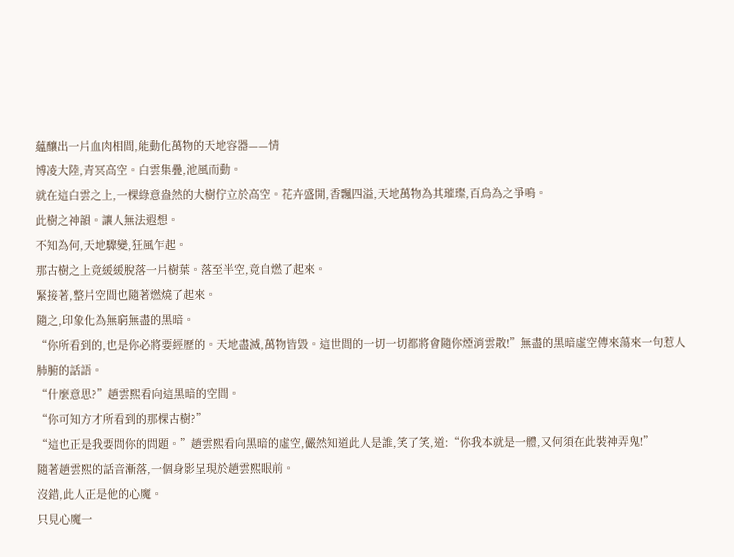蘊釀出一片血肉相間,能動化萬物的天地容器——情
博凌大陸,青冥高空。白雲集疊,池風而動。
就在這白雲之上,一棵綠意盎然的大樹佇立於高空。花卉盛開,香飄四溢,天地萬物為其璀璨,百鳥為之爭鳴。
此樹之神韻。讓人無法遐想。
不知為何,天地驟變,狂風乍起。
那古樹之上竟緩緩脫落一片樹葉。落至半空,竟自燃了起來。
緊接著,整片空間也隨著燃燒了起來。
隨之,印象化為無窮無盡的黑暗。
“你所看到的,也是你必將要經歷的。天地盡滅,萬物皆毀。這世間的一切一切都將會隨你煙消雲散!”無盡的黑暗虛空傳來蕩來一句惹人肺腑的話語。
“什麼意思?”趙雲熙看向這黑暗的空間。
“你可知方才所看到的那棵古樹?”
“這也正是我要問你的問題。”趙雲熙看向黑暗的虛空,儼然知道此人是誰,笑了笑,道:“你我本就是一體,又何須在此裝神弄鬼!”
隨著趙雲熙的話音漸落,一個身影呈現於趙雲熙眼前。
沒錯,此人正是他的心魔。
只見心魔一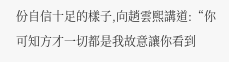份自信十足的樣子,向趙雲熙講道:“你可知方才一切都是我故意讓你看到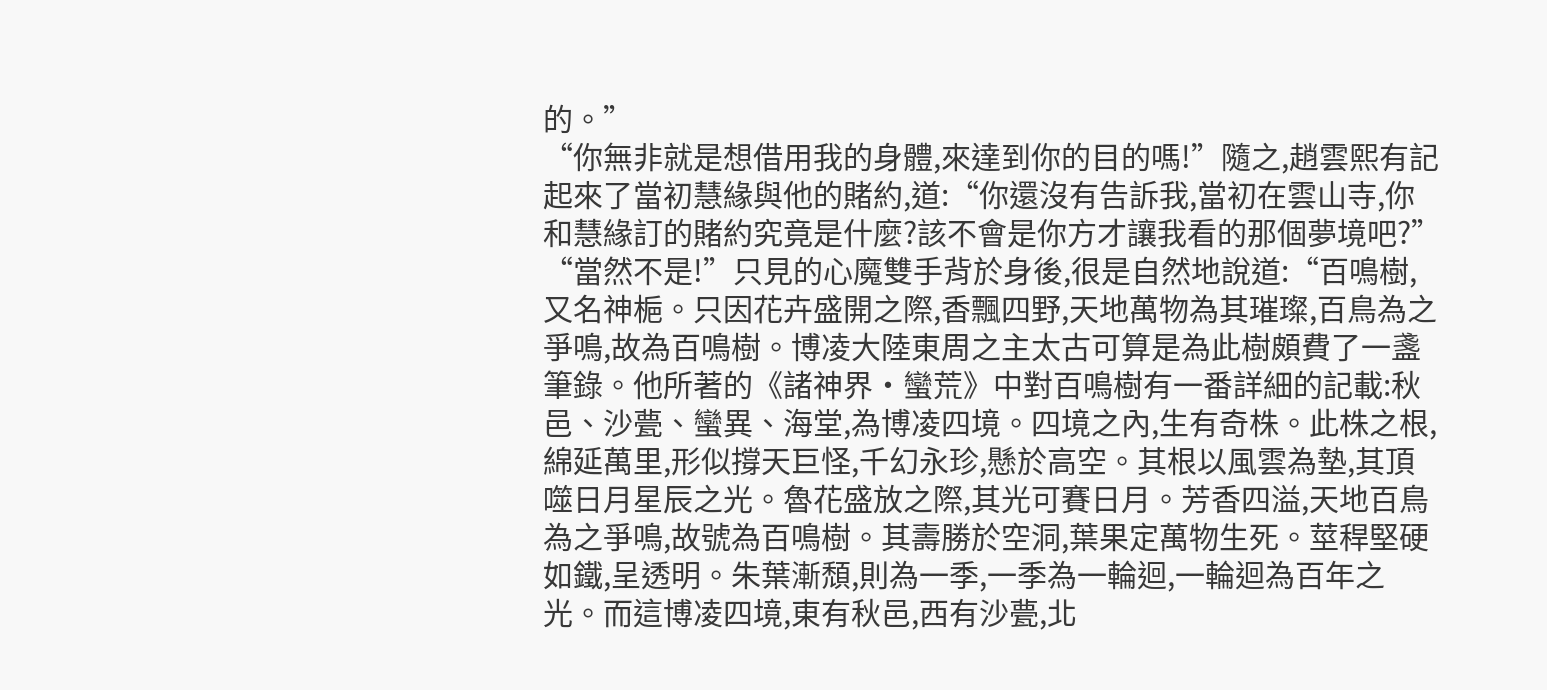的。”
“你無非就是想借用我的身體,來達到你的目的嗎!”隨之,趙雲熙有記起來了當初慧緣與他的賭約,道:“你還沒有告訴我,當初在雲山寺,你和慧緣訂的賭約究竟是什麼?該不會是你方才讓我看的那個夢境吧?”
“當然不是!”只見的心魔雙手背於身後,很是自然地說道:“百鳴樹,又名神梔。只因花卉盛開之際,香飄四野,天地萬物為其璀璨,百鳥為之爭鳴,故為百鳴樹。博凌大陸東周之主太古可算是為此樹頗費了一盞筆錄。他所著的《諸神界•蠻荒》中對百鳴樹有一番詳細的記載:秋邑、沙甍、蠻異、海堂,為博凌四境。四境之內,生有奇株。此株之根,綿延萬里,形似撐天巨怪,千幻永珍,懸於高空。其根以風雲為墊,其頂噬日月星辰之光。魯花盛放之際,其光可賽日月。芳香四溢,天地百鳥為之爭鳴,故號為百鳴樹。其壽勝於空洞,葉果定萬物生死。莖稈堅硬如鐵,呈透明。朱葉漸頹,則為一季,一季為一輪迴,一輪迴為百年之光。而這博凌四境,東有秋邑,西有沙甍,北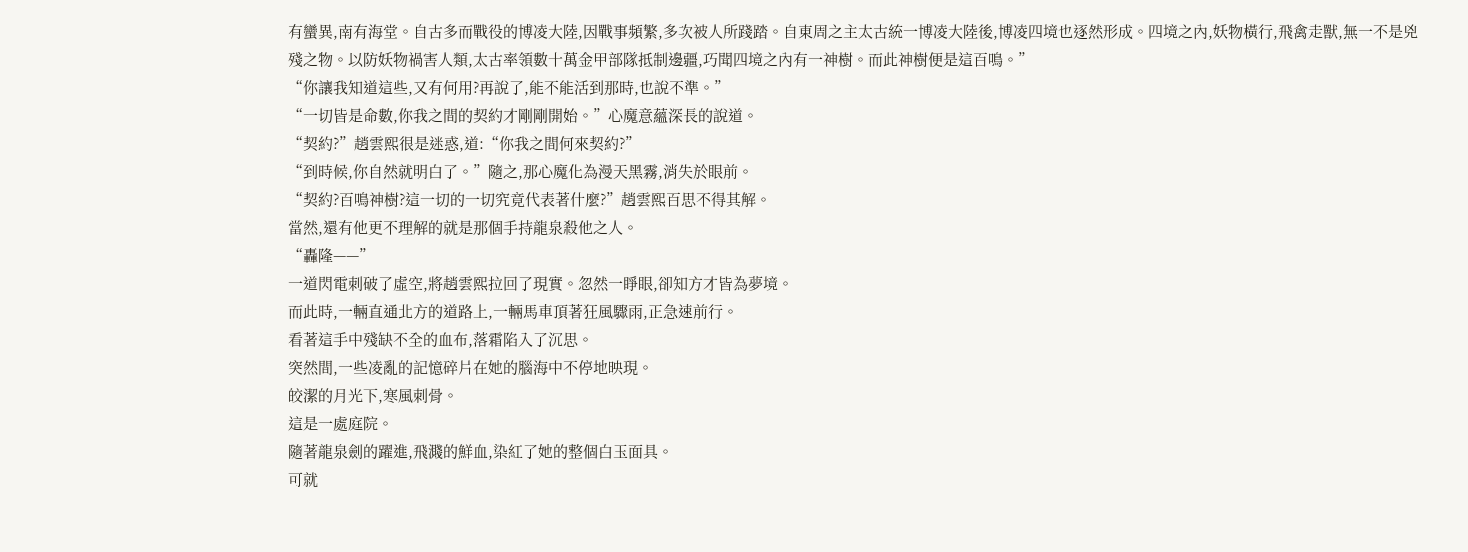有蠻異,南有海堂。自古多而戰役的博凌大陸,因戰事頻繁,多次被人所踐踏。自東周之主太古統一博凌大陸後,博凌四境也逐然形成。四境之內,妖物橫行,飛禽走獸,無一不是兇殘之物。以防妖物禍害人類,太古率領數十萬金甲部隊抵制邊疆,巧聞四境之內有一神樹。而此神樹便是這百鳴。”
“你讓我知道這些,又有何用?再說了,能不能活到那時,也說不準。”
“一切皆是命數,你我之間的契約才剛剛開始。”心魔意蘊深長的說道。
“契約?”趙雲熙很是迷惑,道:“你我之間何來契約?”
“到時候,你自然就明白了。”隨之,那心魔化為漫天黑霧,消失於眼前。
“契約?百鳴神樹?這一切的一切究竟代表著什麼?”趙雲熙百思不得其解。
當然,還有他更不理解的就是那個手持龍泉殺他之人。
“轟隆——”
一道閃電刺破了虛空,將趙雲熙拉回了現實。忽然一睜眼,卻知方才皆為夢境。
而此時,一輛直通北方的道路上,一輛馬車頂著狂風驟雨,正急速前行。
看著這手中殘缺不全的血布,落霜陷入了沉思。
突然間,一些凌亂的記憶碎片在她的腦海中不停地映現。
皎潔的月光下,寒風刺骨。
這是一處庭院。
隨著龍泉劍的躍進,飛濺的鮮血,染紅了她的整個白玉面具。
可就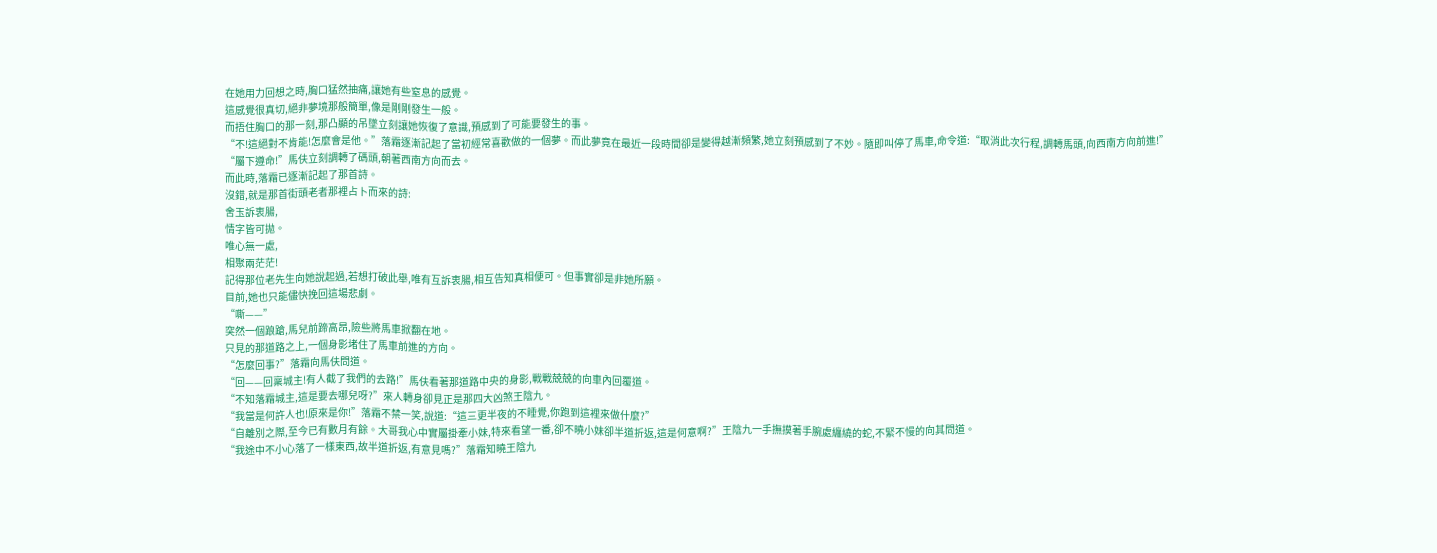在她用力回想之時,胸口猛然抽痛,讓她有些窒息的感覺。
這感覺很真切,絕非夢境那般簡單,像是剛剛發生一般。
而捂住胸口的那一刻,那凸顯的吊墜立刻讓她恢復了意識,預感到了可能要發生的事。
“不!這絕對不肯能!怎麼會是他。”落霜逐漸記起了當初經常喜歡做的一個夢。而此夢竟在最近一段時間卻是變得越漸頻繁,她立刻預感到了不妙。隨即叫停了馬車,命令道:“取消此次行程,調轉馬頭,向西南方向前進!”
“屬下遵命!”馬伕立刻調轉了碼頭,朝著西南方向而去。
而此時,落霜已逐漸記起了那首詩。
沒錯,就是那首街頭老者那裡占卜而來的詩:
舍玉訴衷腸,
情字皆可拋。
唯心無一處,
相聚兩茫茫!
記得那位老先生向她說起過,若想打破此舉,唯有互訴衷腸,相互告知真相便可。但事實卻是非她所願。
目前,她也只能儘快挽回這場悲劇。
“嘶——”
突然一個踉蹌,馬兒前蹄高昂,險些將馬車掀翻在地。
只見的那道路之上,一個身影堵住了馬車前進的方向。
“怎麼回事?”落霜向馬伕問道。
“回——回稟城主!有人截了我們的去路!”馬伕看著那道路中央的身影,戰戰兢兢的向車內回覆道。
“不知落霜城主,這是要去哪兒呀?”來人轉身卻見正是那四大凶煞王陰九。
“我當是何許人也!原來是你!”落霜不禁一笑,說道:“這三更半夜的不睡覺,你跑到這裡來做什麼?”
“自離別之際,至今已有數月有餘。大哥我心中實屬掛牽小妹,特來看望一番,卻不曉小妹卻半道折返,這是何意啊?”王陰九一手撫摸著手腕處纏繞的蛇,不緊不慢的向其問道。
“我途中不小心落了一樣東西,故半道折返,有意見嗎?”落霜知曉王陰九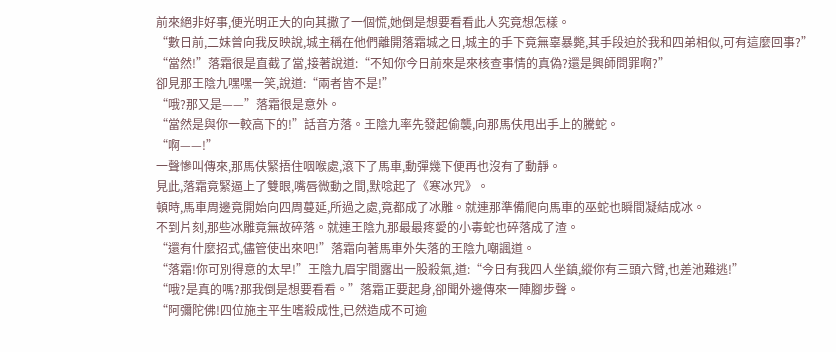前來絕非好事,便光明正大的向其撒了一個慌,她倒是想要看看此人究竟想怎樣。
“數日前,二妹曾向我反映說,城主稱在他們離開落霜城之日,城主的手下竟無辜暴斃,其手段迫於我和四弟相似,可有這麼回事?”
“當然!”落霜很是直截了當,接著說道:“不知你今日前來是來核查事情的真偽?還是興師問罪啊?”
卻見那王陰九嘿嘿一笑,說道:“兩者皆不是!”
“哦?那又是——”落霜很是意外。
“當然是與你一較高下的!”話音方落。王陰九率先發起偷襲,向那馬伕甩出手上的騰蛇。
“啊——!”
一聲慘叫傳來,那馬伕緊捂住咽喉處,滾下了馬車,動彈幾下便再也沒有了動靜。
見此,落霜竟緊逼上了雙眼,嘴唇微動之間,默唸起了《寒冰咒》。
頓時,馬車周邊竟開始向四周蔓延,所過之處,竟都成了冰雕。就連那準備爬向馬車的巫蛇也瞬間凝結成冰。
不到片刻,那些冰雕竟無故碎落。就連王陰九那最最疼愛的小毒蛇也碎落成了渣。
“還有什麼招式,儘管使出來吧!”落霜向著馬車外失落的王陰九嘲諷道。
“落霜!你可別得意的太早!”王陰九眉宇間露出一股殺氣,道:“今日有我四人坐鎮,縱你有三頭六臂,也差池難逃!”
“哦?是真的嗎?那我倒是想要看看。”落霜正要起身,卻聞外邊傳來一陣腳步聲。
“阿彌陀佛!四位施主平生嗜殺成性,已然造成不可逾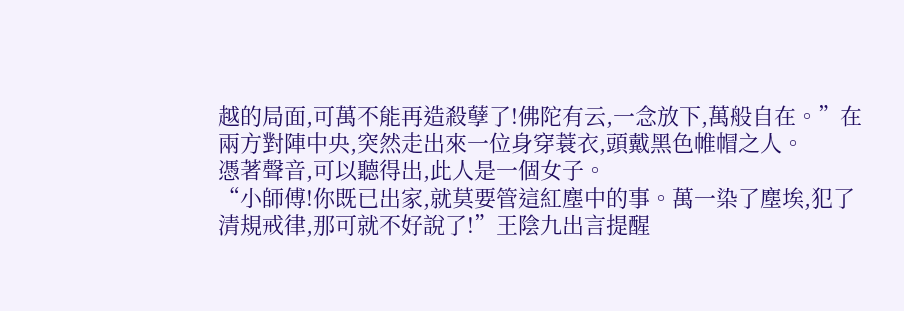越的局面,可萬不能再造殺孽了!佛陀有云,一念放下,萬般自在。”在兩方對陣中央,突然走出來一位身穿蓑衣,頭戴黑色帷帽之人。
憑著聲音,可以聽得出,此人是一個女子。
“小師傅!你既已出家,就莫要管這紅塵中的事。萬一染了塵埃,犯了清規戒律,那可就不好說了!”王陰九出言提醒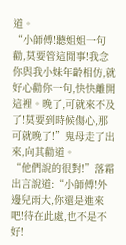道。
“小師傅!聽姐姐一句勸,莫要管這閒事!我念你與我小妹年齡相仿,就好心勸你一句,快快離開這裡。晚了,可就來不及了!莫要到時候傷心,那可就晚了!”鬼母走了出來,向其勸道。
“他們說的很對!”落霜出言說道:“小師傅!外邊兒雨大,你還是進來吧!待在此處,也不是不好!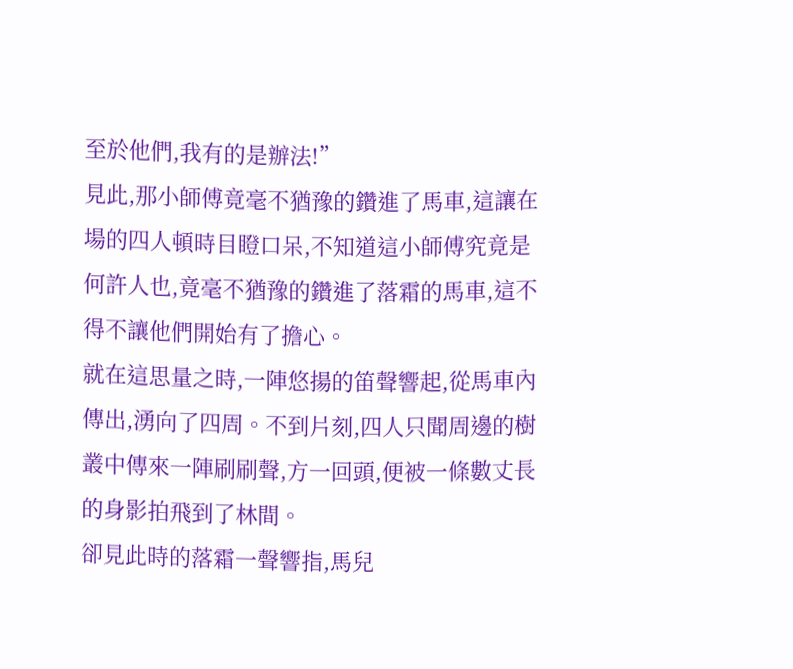至於他們,我有的是辦法!”
見此,那小師傅竟毫不猶豫的鑽進了馬車,這讓在場的四人頓時目瞪口呆,不知道這小師傅究竟是何許人也,竟毫不猶豫的鑽進了落霜的馬車,這不得不讓他們開始有了擔心。
就在這思量之時,一陣悠揚的笛聲響起,從馬車內傳出,湧向了四周。不到片刻,四人只聞周邊的樹叢中傳來一陣刷刷聲,方一回頭,便被一條數丈長的身影拍飛到了林間。
卻見此時的落霜一聲響指,馬兒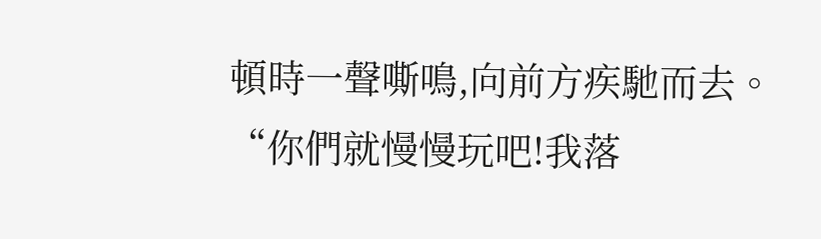頓時一聲嘶鳴,向前方疾馳而去。
“你們就慢慢玩吧!我落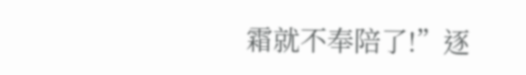霜就不奉陪了!”逐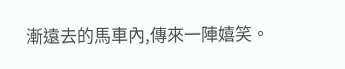漸遠去的馬車內,傳來一陣嬉笑。